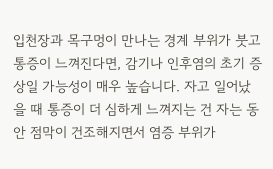입천장과 목구멍이 만나는 경계 부위가 붓고 통증이 느껴진다면, 감기나 인후염의 초기 증상일 가능성이 매우 높습니다. 자고 일어났을 때 통증이 더 심하게 느껴지는 건 자는 동안 점막이 건조해지면서 염증 부위가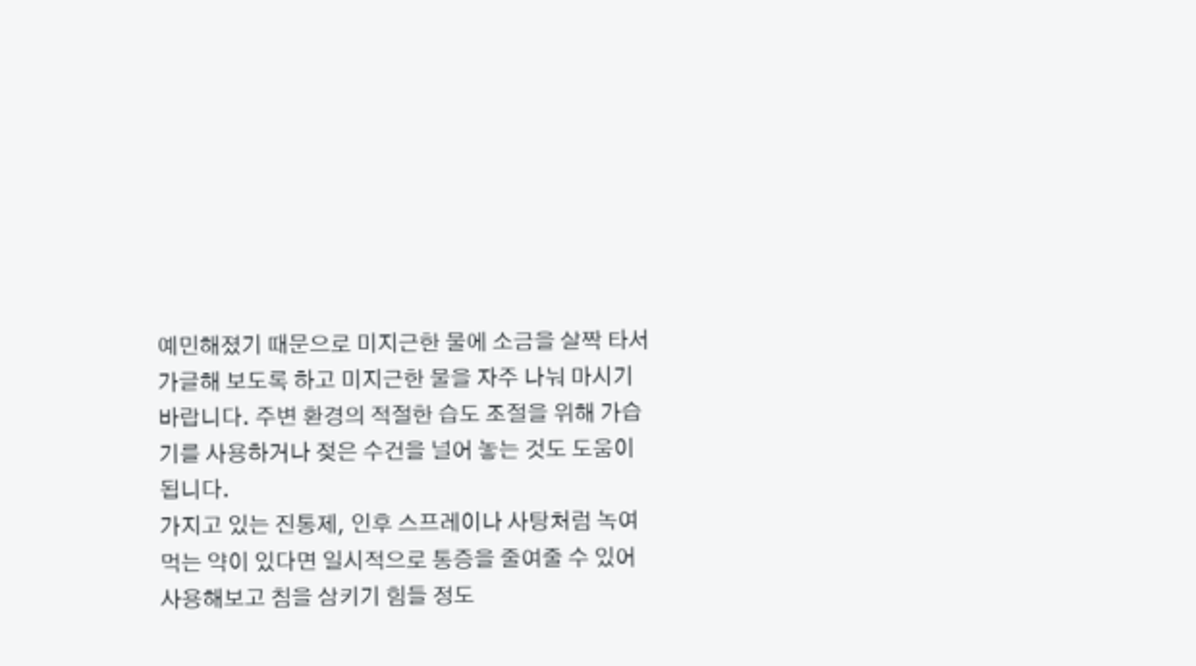예민해졌기 때문으로 미지근한 물에 소금을 살짝 타서 가글해 보도록 하고 미지근한 물을 자주 나눠 마시기 바랍니다. 주변 환경의 적절한 습도 조절을 위해 가습기를 사용하거나 젖은 수건을 널어 놓는 것도 도움이 됩니다.
가지고 있는 진통제, 인후 스프레이나 사탕처럼 녹여 먹는 약이 있다면 일시적으로 통증을 줄여줄 수 있어 사용해보고 침을 삼키기 힘들 정도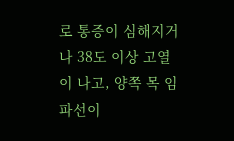로 통증이 심해지거나 38도 이상 고열이 나고, 양쪽 목 임파선이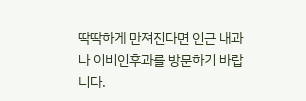딱딱하게 만져진다면 인근 내과나 이비인후과를 방문하기 바랍니다.